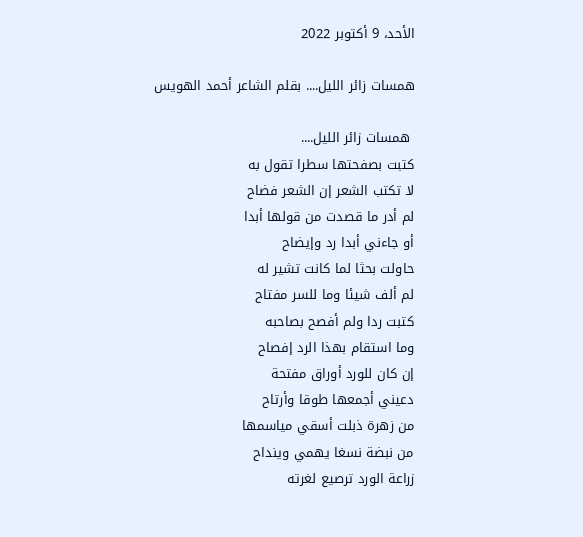الأحد، 9 أكتوبر 2022

همسات زائر الليل.... بقلم الشاعر أحمد الهويس

 همسات زائر الليل....
كتبت بصفحتها سطرا تقول به
لا تكتب الشعر إن الشعر فضاح
لم أدر ما قصدت من قولها أبدا
أو جاءني أبدا رد وإيضاح
حاولت بحثا لما كانت تشير له
لم ألف شيئا وما للسر مفتاح
كتبت ردا ولم أفصح بصاحبه
وما استقام بهذا الرد إفصاح
إن كان للورد أوراق مفتحة
دعيني أجمعها طوقا وأرتاح
من زهرة ذبلت أسقي مياسمها
من نبضة نسغا يهمي وينداح
زراعة الورد ترصيع لغرته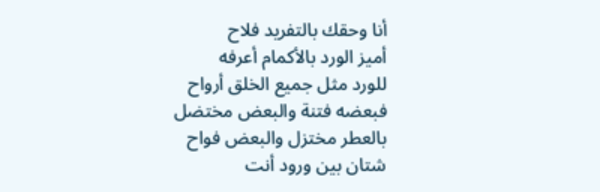أنا وحقك بالتفريد فلاح
أميز الورد بالأكمام أعرفه
للورد مثل جميع الخلق أرواح
فبعضه فتنة والبعض مختضل
بالعطر مختزل والبعض فواح
شتان بين ورود أنت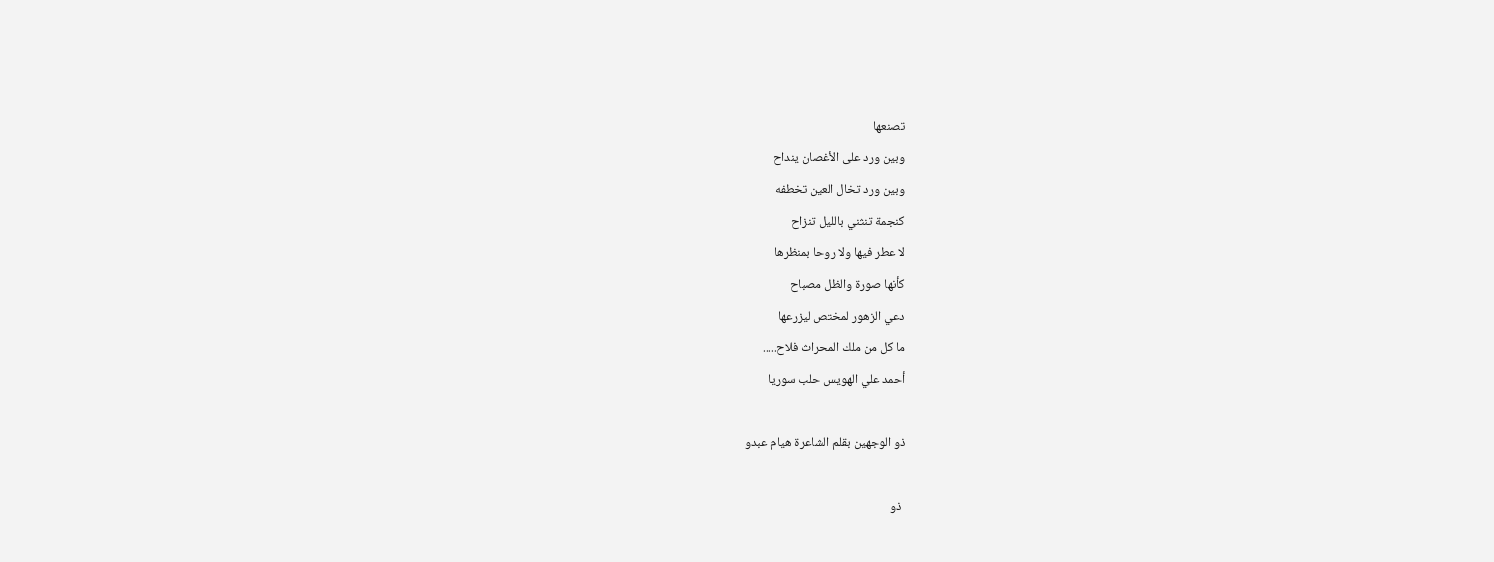تصنعها
وبين ورد على الأغصان ينداح
وبين ورد تخال العين تخطفه
كنجمة تنثني بالليل تنزاح
لا عطر فيها ولا روحا بمنظرها
كأنها صورة والظل مصباح
دعي الزهور لمختص ليزرعها
ما كل من ملك المحراث فلاح.....
أحمد علي الهويس حلب سوريا

ذو الوجهين بقلم الشاعرة هيام عبدو

 ذو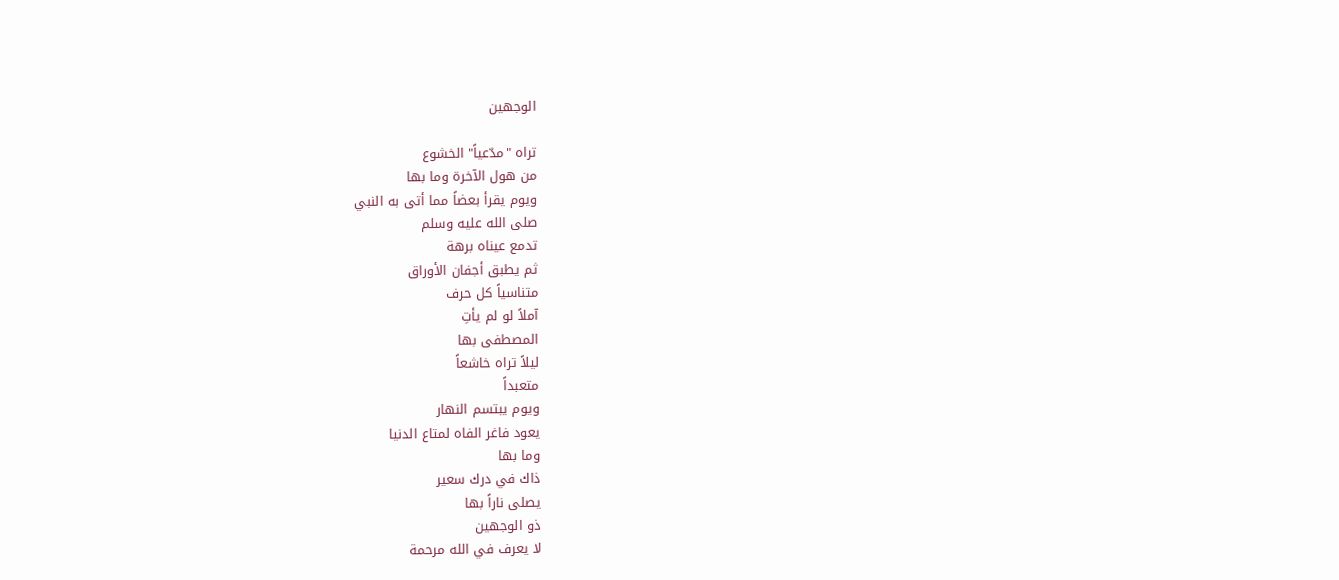الوجهين

تراه "مدّعياً" الخشوع
من هول الآخرة وما بها
ويوم يقرأ بعضاً مما أتى به النبي
صلى الله عليه وسلم
تدمع عيناه برهة
ثم يطبق أجفان الأوراق
متناسياً كل حرف
آملاً لو لم يأتِ
المصطفى بها
ليلاً تراه خاشعاً
متعبداً
ويوم يبتسم النهار
يعود فاغر الفاه لمتاع الدنيا
وما بها
ذاك في درك سعير
يصلى ناراً بها
ذو الوجهين
لا يعرف في الله مرحمة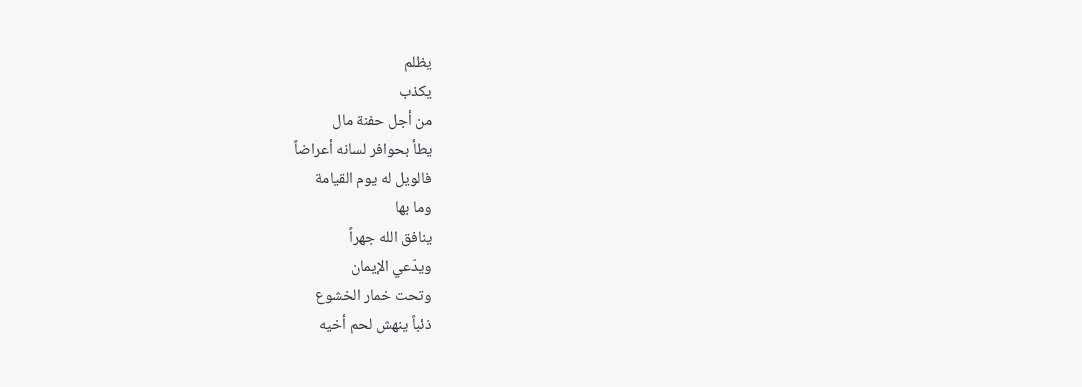يظلم
يكذب
من أجل حفنة مال
يطأ بحوافر لسانه أعراضاً
فالويل له يوم القيامة
وما بها
ينافق الله جهراً
ويدّعي الإيمان
وتحت خمار الخشوع
ذئباً ينهش لحم أخيه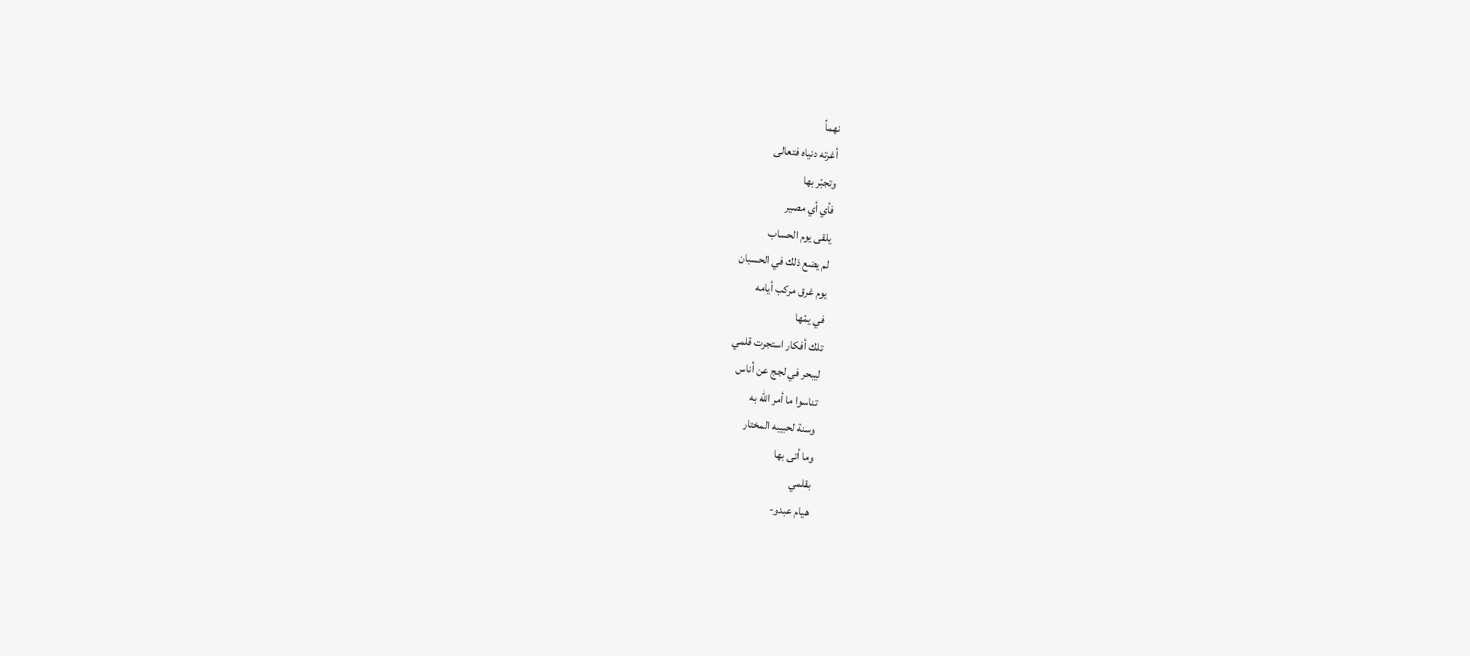نهماً
أغرته دنياه فتعالى
وتجبّر بها
فأي أي مصير
يلقى يوم الحساب
لم يضع ذلك في الحسبان
يوم غرق مركب أيامه
في يمّها
تلك أفكار استجرت قلمي
ليبحر في لجج عن أناس
تناسوا ما أمر الله به
وسنة لحبيبه المختار
وما أتى بها
بقلمي
هيام عبدو-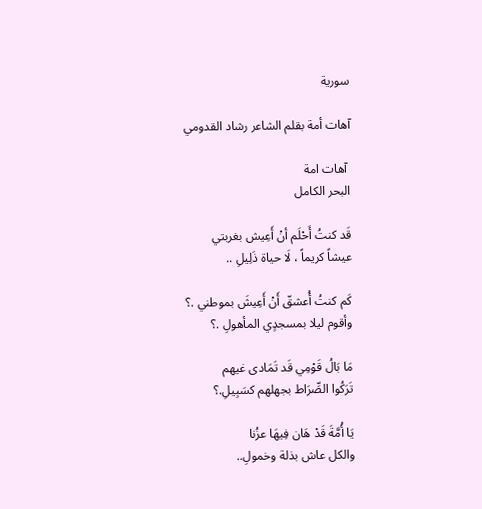سورية

آهات أمة بقلم الشاعر رشاد القدومي

 آهات امة
البحر الكامل

قَد كنتُ أَحْلَم أنْ أَعِيش بغربتي
عيشاً كريماً ، لَا حياة ذَلِيلِ ..

كَم كنتُ أُعشقّ أَنْ أَعِيشَ بموطني .؟
وأقوم ليلا بمسجدٍي المأهولِ .؟

مَا بَالُ قَوْمِي قَد تَمَادى غيهم
تَرَكُوا الصِّرَاط بجهلهم كسَبِيلِ.؟

يَا أُمَّةَ قَدْ هَان فِيهَا عزُنا
والكل عاش بذلة وخمولِ..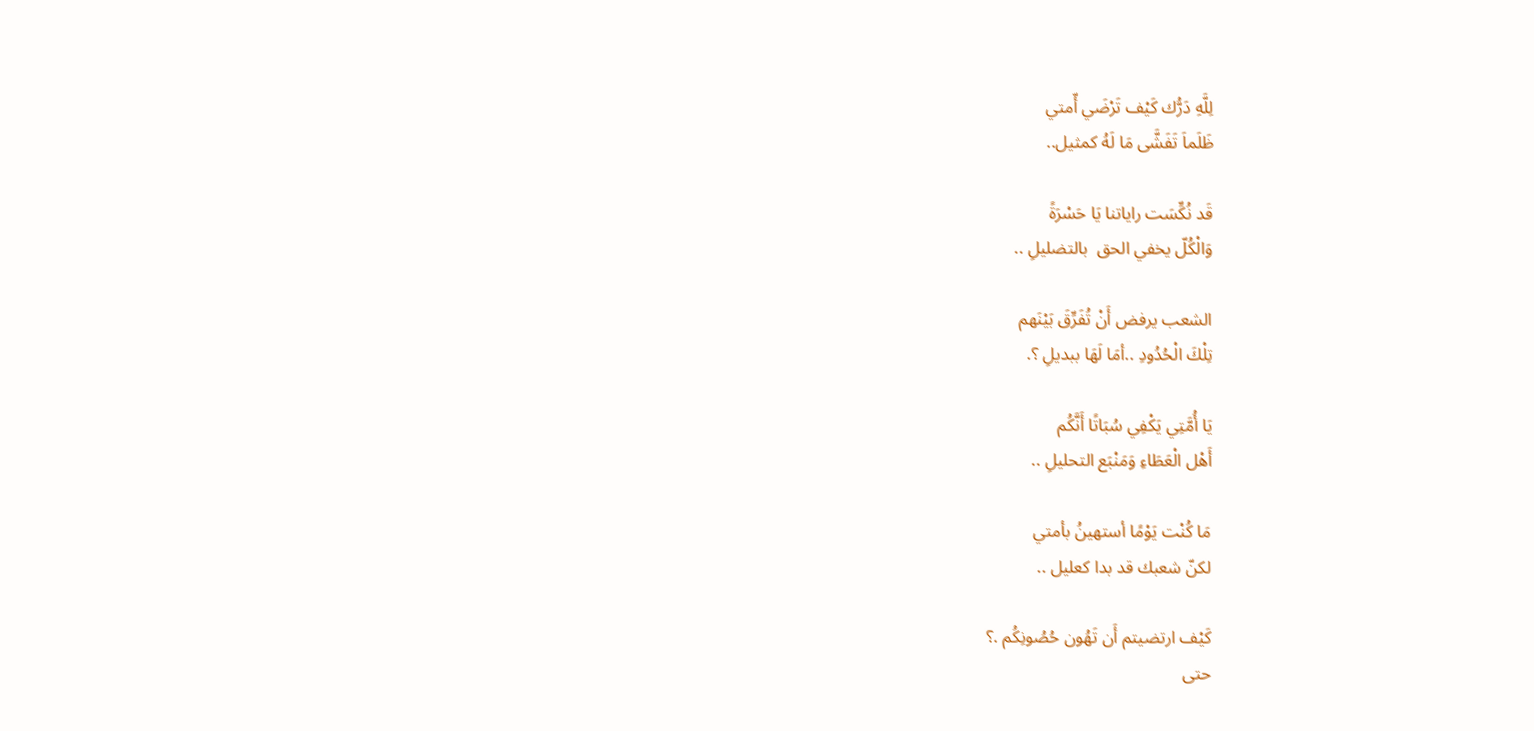لِلَّهِ دَرُّك كَيْف تَرْضَي أّمتي
ظَلَماَ تَفَشَّى مَا لَهُ كمثيل..

قَد نُكِّسَت راياتنا يَا حَسْرَةً
وَالْكُلّ يخفي الحق  بالتضليلِ ..

الشعب يرفض أَنْ تُفَرِّقَ بَيْنَهم
تِلْكَ الْحُدُودِ ..أمَا لَهَا ببديلِ ؟.

يَا أُمَّتِي يَكْفِي سُبَاتًا أَنَّكُم
أَهْل الْعَطَاءِ وَمَنْبَع التحليلِ ..

مَا كُنْت يَوْمًا أستهينُ بأمتي
لكنّ شعبك قد بدا كعليل ..

كَيْف ارتضيتم أَن تَهُون حُصُونِكُم .؟
حتى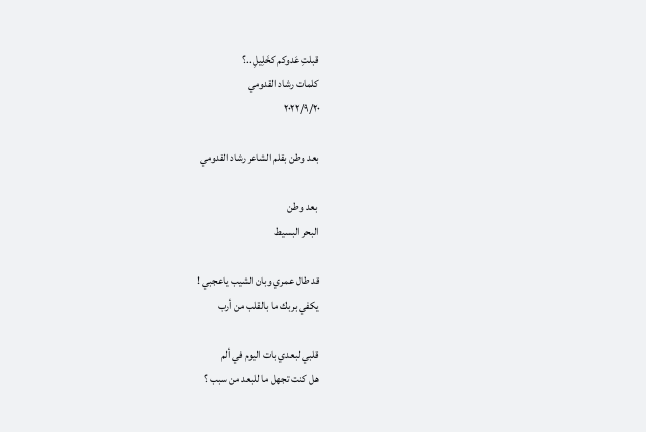قبلتِ عَدوكم كخَلِيلِ ..؟
كلمات رشاد القدومي
٢٠٢٢/٩/٢٠

بعد وطن بقلم الشاعر رشاد القدومي

 بعد وطن
البحر البسيط

قد طال عمري وبان الشيب ياعجبي !
يكفي بربك ما بالقلب من أرب

قلبي لبعدي بات اليوم في ألم
هل كنت تجهل ما للبعد من سبب ؟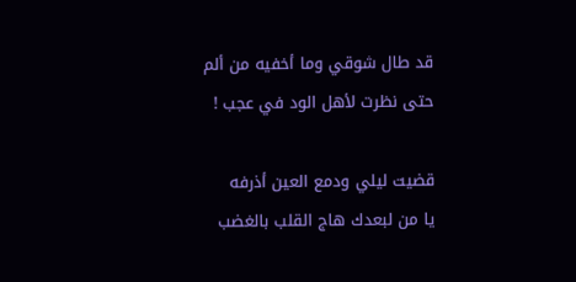قد طال شوقي وما أخفيه من ألم
حتى نظرت لأهل الود في عجب !

قضيت ليلي ودمع العين أذرفه
يا من لبعدك هاج القلب بالغضب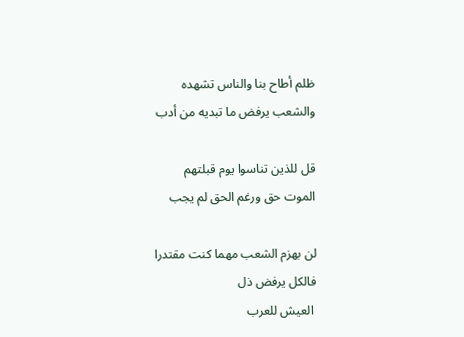ظلم أطاح بنا والناس تشهده
والشعب يرفض ما تبديه من أدب

قل للذين تناسوا يوم قبلتهم
الموت حق ورغم الحق لم يجب

لن بهزم الشعب مهما كنت مقتدرا
فالكل يرفض ذل
 العيش للعرب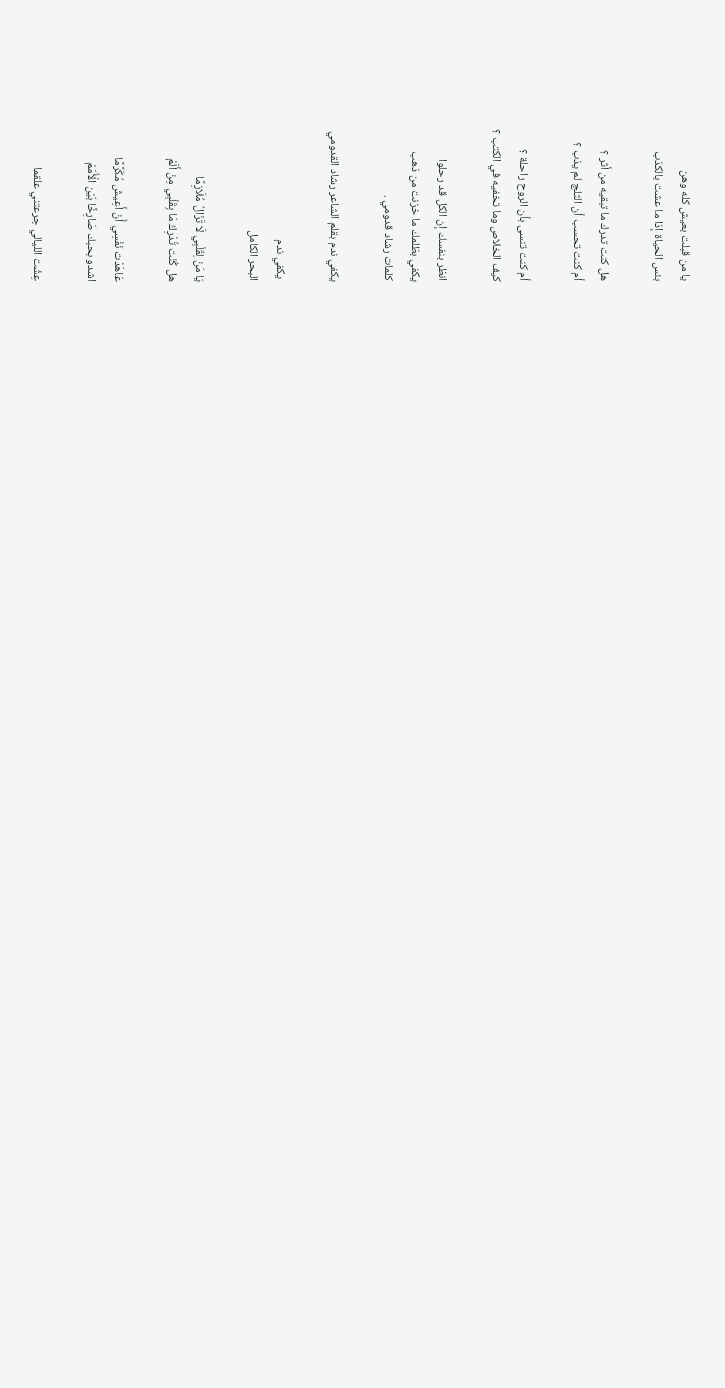يا من قبلت بعيش كله وهن
بئس الحياة إذا ما عشت بالكذب

هل كنت تدرك ما تبقيه من أثر ؟
أم كنت تحسب أن الثلج لم يذب ؟

أم كنت تنسى بأن الروح راحلة ؟
كيف الخلاص وما تخفيه في الكتب ؟

انظر بنفسك إن الكل قد رحلوا
يكفي بظلمك ما خزنت من ذهب
كلمات رشاد قدومي .

يكفي ندم بقلم الشاعر رشاد القدومي

 يكفي ندم
البحر الكامل

يَا مَنْ لِقَلْبِي لَا تَزَالُ مُلَازِمًا
هل كُنْت تُدْرِكُ مَا بِقَلْبِي مِنْ أَلَمْ

عَاهَدْت نَفْسِي أَنْ أَعِيشَ مُكَرَّمًا
اشدو بحبك صَارِخًا بَيْن الْأُمَمْ

عِشْت الليالي جرعتني علقما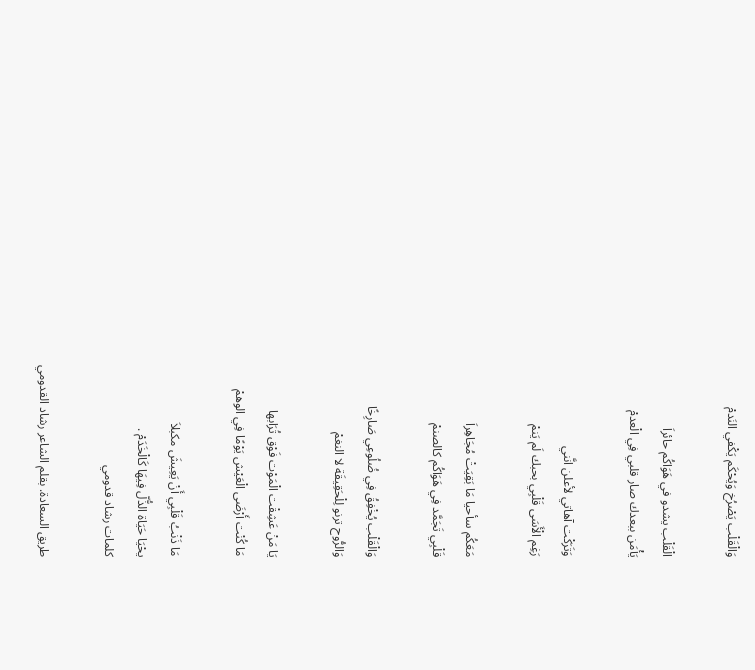وَالْقَلْب يَصْرُخ وَيُحْكَم يَكْفي النَدمْ

الْقَلْب يشدو في هَوَاكُم حائراَ
يَأْمَن ببعدك صار قلبي فِي الْعدمْ

وَتَرَكْت آهاتي لأعلن انَّني
رَغِم الْأَسَى قَلْبِي بحبك لَم يَنمْ

مَعَكُم سأحيا مَا بَقِيَتْ مُجَاهِراَ
قَلْبِي تَجَمَّد فِي هَوَاكُم كالصنمْ

وَالْقَلْب يُخْفِقُ فِي ضُلُوعِي صَارِخًا
وَالرُّوح ترنو لِلْحَقِيقَة لا النغمْ

يَا مَنْ عَشِقْت الْمَوْت فَوْق تُرَابها
مَا كُنْت أَرْضَى الْعَيْش يَوْمًا فِي الوهمْ

مَا ذَنْبُ قَلْبِي أَنْ يَعِيشَ مكبلاَ
يحْيَا حَيَاة الذُّلّ فِيهَا كَالْخَدَمْ .
كلمات رشاد قدومي

طريق السعادة. بقلم الشاعر رشاد القدومي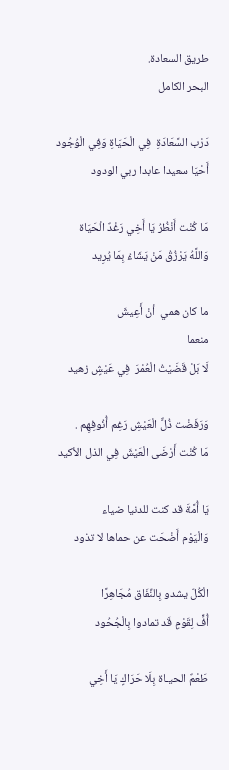طريق السعادة.
البحر الكامل

دَرْب السَّعَادَةِ  فِي الْحَيَاةِ وَفِي الْوُجُود
أَحْيَا سعيدا عابدا ربي الودود

مَا كُنْت أَنْظُرُ يَا أَخِي رَغْدٌ الْحَيَاة
وَاللَّهُ يَرْزُقُ مَنْ يَشَاءُ بِمَا يُرِيد

ما كان همي  أنْ أَعِيشَ
منعما
لَا بَلْ قَضَيْتُ الْعُمْرَ  فِي عَيْشٍ زهيد

وَرَفَضْت ذُلٌّ الْعَيْشِ رَغِم أُنُوفِهِم .
مَا كُنْت أَرْضَى الْعَيْشَ فِي الذل الأكيد

يَا أُمَّةَ قد كنت للدنيا ضياء
وَالْيَوْم أَضْحَت عن حماها لا تذود

الْكُلّ يشدو بِالنِّفَاق مُجَاهِرًا
أُفٍّ لِقَوْمٍ قَد تمادوا بِالْجُحُود

طَعْمٌ الحيـاة بِلَا حَرَاكٍ يَا أَخِي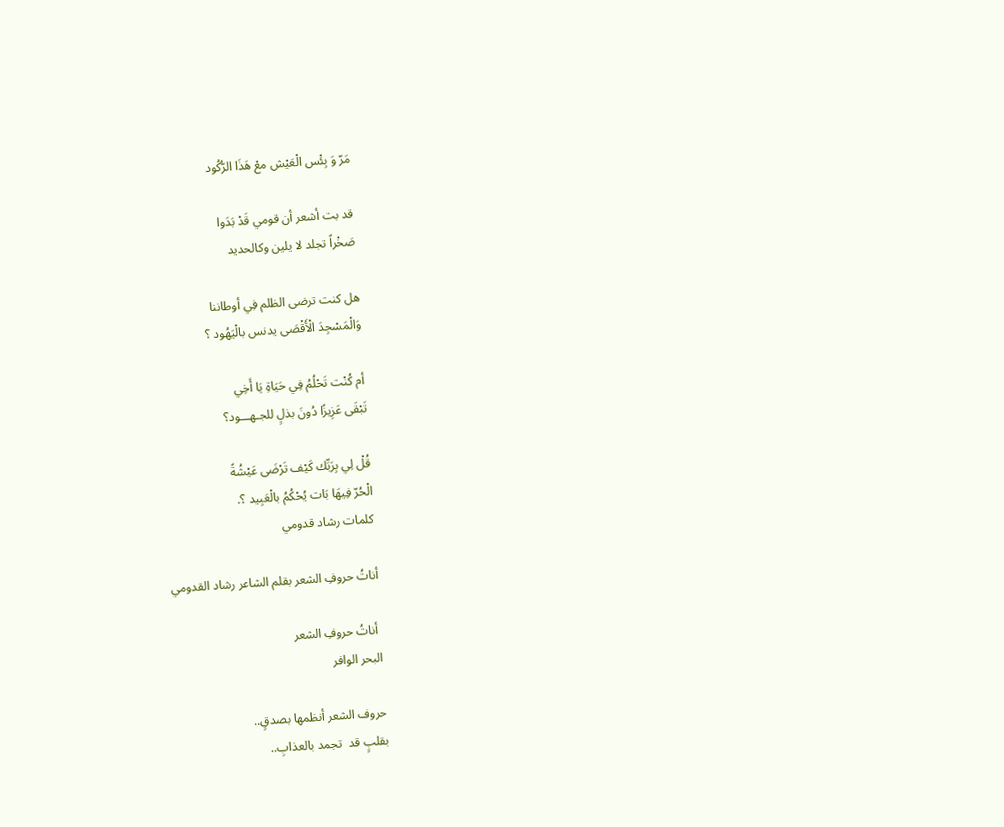مَرّ وَ بِئْس الْعَيْش معْ هَذَا الرُّكُود

قد بت أشعر أن قومي قَدْ بَدَوا
صَخْراً تجلد لا يلين وكالحديد

هل كنت ترضى الظلم فِي أوطاننا
وَالْمَسْجِدَ الْأَقْصَى يدنس بالْيَهُود ؟

أم كُنْت تَحْلُمُ فِي حَيَاةِ يَا أَخِي
تَبْقَى عَزِيزًا دُونَ بذلٍ للجـهـــود؟

قُلْ لِي بِرَبِّك كَيْف تَرْضَى عَيْشُةً
الْحُرّ فِيهَا بَات يُحْكُمُ بالْعَبِيد ؟.
كلمات رشاد قدومي

أناتُ حروفِ الشعر بقلم الشاعر رشاد القدومي

 أناتُ حروفِ الشعر
البحر الوافر

حروف الشعر أنظمها بصدقٍ..
بقلبٍ قد  تجمد بالعذابِ..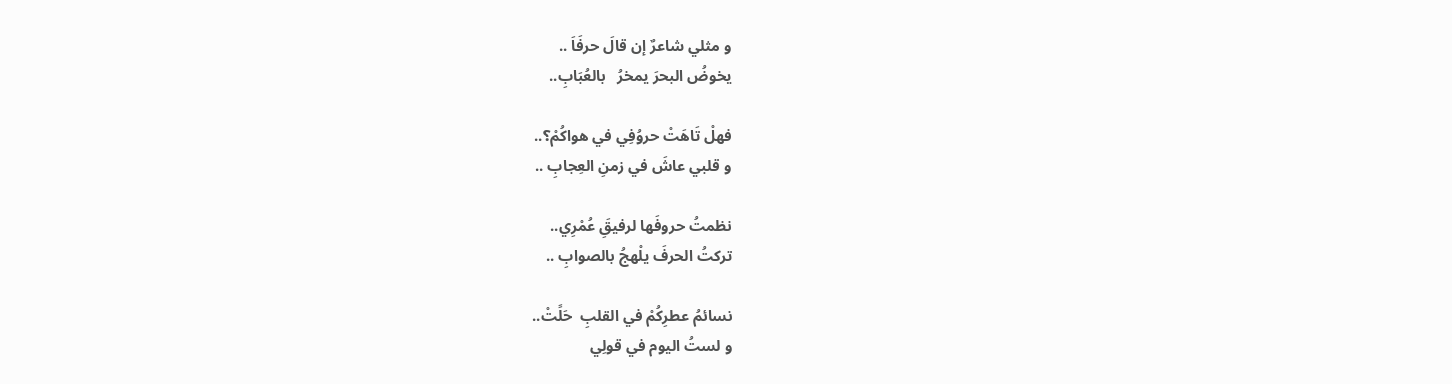و مثلي شاعرٌ إن قالَ حرفَاَ ..
يخوضُ البحرَ يمخرُ   بالعُبَابِ..

فهلْ تَاهَتْ حروُفِي في هواكُمْ؟..
و قلبي عاشَ في زمنِ العِجابِ ..

نظمتُ حروفَها لرفيقَِ عُمْرِي..
تركتُ الحرفَ يلْهجُ بالصوابِ ..

نسائمُ عطرِكُمْ في القلبِ  حَلًتْ..
و لستُ اليوم في قولِي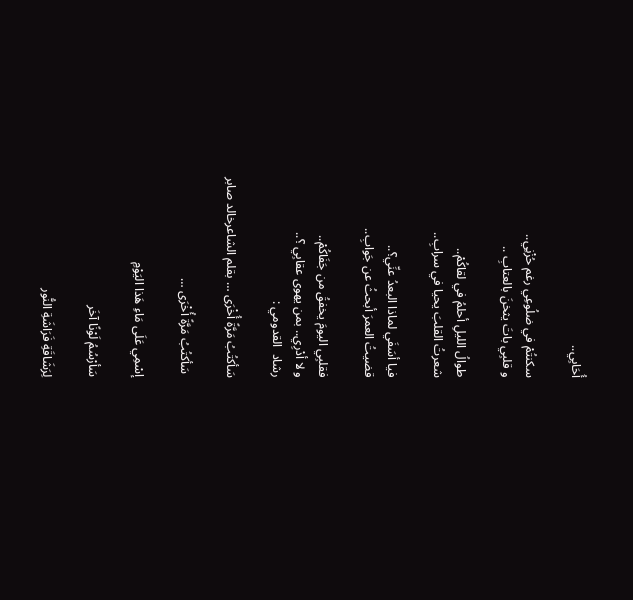أُحَابِي..

سكنتُمْ في ضلُوعِي رغم حُزْنِي..
و قلبِي باتَ يثخنَ بالعتابِ ..

طوالُ الليلِ أحلمُ في لقاكُمْ..
شعرتُ القلبَ يحيا في سرابِ..

فيا أسَفَي لماذا البعدُ عنِّي؟..
قضيتُ العمرَ أبحثُ عن جَوابِ..

فقلبِي اليومَ يخفقُ من جَفَاكُمْ..
و لا أدْرِي.. بمن يهوى عقابِي ؟..
رشاد  القدومي :

سَأكتُبُ مَرَّةً أُخْرَى … بقلم الشاعرخالد صابر

 سَأكتُبُ مَرَّةً أُخْرَى …

إسْمِي عَلَى مَاءِ هَذا اليَوْمِ

سَأرْسُمُ لَوْنًا آخَر

لِرَشَاقَةِ فَرَاشَةِ النُّور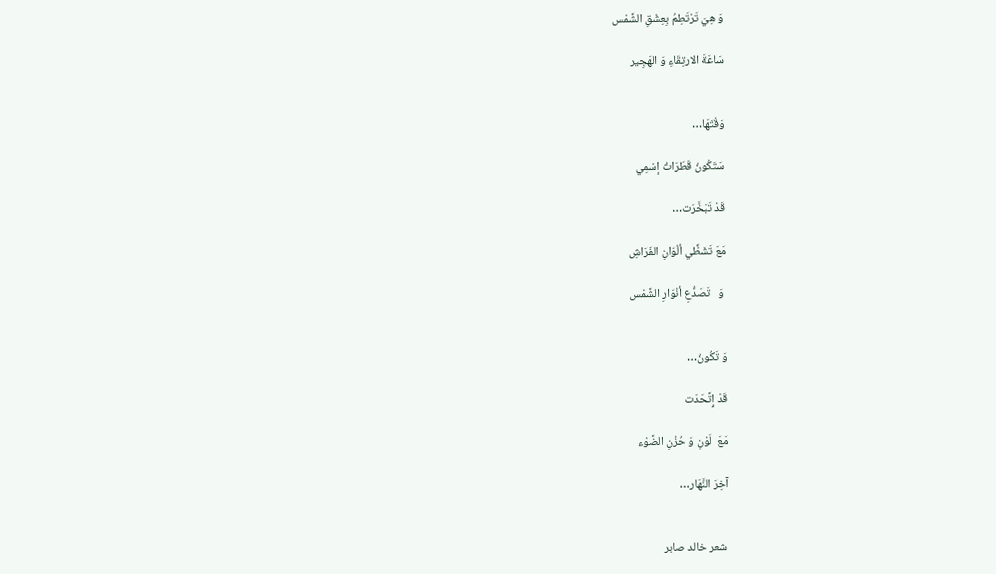وَ هِيَ تَرْتَطِمُ بِعِشْقِ الشَّمْس

سَاعَةَ الارتِقَاءِ وَ الهَجِير


وَقْتَهَا…

سَتَكُونُ قَطَرَاتُ إسْمِي

قَدْ تَبَخَّرَت…

مَعَ تَشَظِّي ألْوَانِ الفَرَاشِ

 وَ   تَصَدُّعِ أنْوَارِ الشَّمْس


وَ تَكُونُ…

قَدْ إِتَّحَدَت

مَعَ  لَوْنِ وَ حُزْنِ الضَّوْء

آخِرَ النَّهَار…


 شعر خالد صابر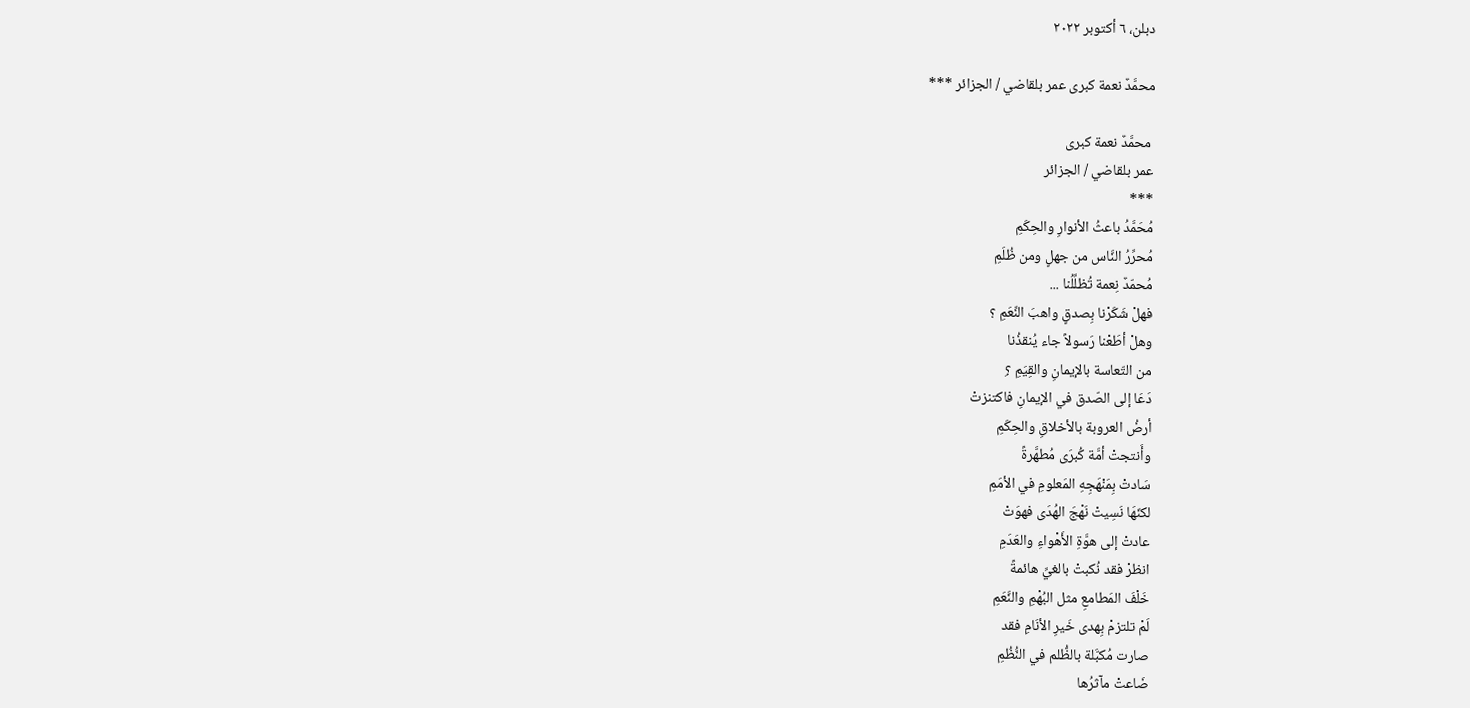دبلن، ٦ أكتوبر ٢٠٢٢

محمَّدٌ نعمة كبرى عمر بلقاضي / الجزائر ***

 محمَّدٌ نعمة كبرى
عمر بلقاضي / الجزائر
***
مُحَمَّدُ باعثُ الأنوارِ والحِكَمِ
مُحرِّرُ النَّاس من جهلٍ ومن ظُلَمِ
مُحمّدٌ نِعمة تُظلِّلُنا ...
فهلْ شَكَرْنا بِصدقٍ واهبَ النِّعَمِ ؟
وهلْ أطَعْنا رَسولاً جاء يُنقذُنا
من التّعاسة بالإيمانِ والقِيَمِ ؟ِ
دَعَا إلى الصّدق في الإيمانِ فاكتنزتْ
أرضُ العروبة بالأخلاقِ والحِكَمِ
وأَنتجتْ أمَّة كُبرَى مُطهَّرةً
سَادتْ بِمَنْهَجِهِ المَعلومِ في الأمَمِ
لكنّهَا نَسِيتْ نَهْجَ الهُدَى فهوَتْ
عادتْ إلى هوَّةِ الأَهْواءِ والعَدَمِ
انظرْ فقد نُكبتْ بالغيِّ هائمةً
خَلْفَ المَطامعِ مثل البُهْمِ والنَّعَمِ
لَمْ تلتزمْ بِهدى خَيرِ الأنَامِ فقد
صارت مُكبَّلة بالظُّلم في النُّظُمِ
ضَاعتْ مآثرُها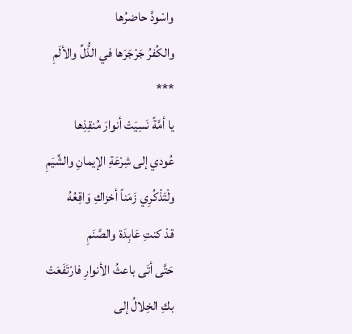واسْودَّ حاضرُها
والكُفرُ جَرْجَرَها في الذُّلِّ والألَمِ
***
يا أمَّةً نَسِيَتْ أنوارَ مُنقِذِها
عُودي إلى شِرْعَةِ الإيمانِ والشِّيَمِ
ولْتَذْكُرِي زَمَناً أخزاكِ وَاقِعُهُ
قدْ كنتِ عَابِدَة والصَّنَمِ
حَتَّى أتَى باعثُ الأنوارِ فارْتَفَعَتْ
بكِ الخِلالُ إلى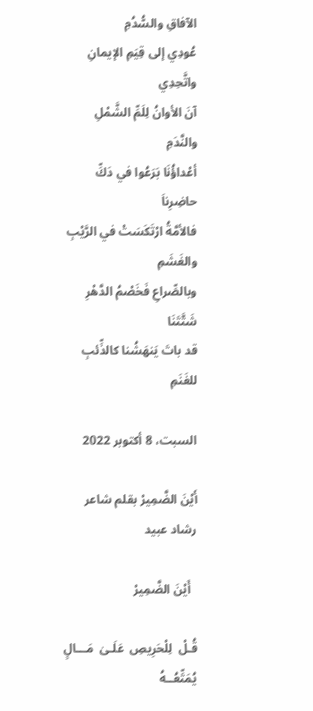الآفاقِ والسُّدُمِ
عُودِي إلى قِيَمِ الإيمانِ واتَّحِدِي
آنَ الأوانُ لِلَمِّ الشَّمْلِ والنَّدَمِ
أعْداؤُنَا بَرَعُوا في دَكِّ حاضِرِناَ
فالأمَّةُ ارْتَكَسَتْ في الرَّيْبِ والغَشَمِ
وبالصِّراعِ فَخَصْمُ الدَّهْرِ شَتَّتَنَا
قد باتَ يَنهَشُنا كالذِّئبِ للغَنَمِ

السبت، 8 أكتوبر 2022

أَيْنَ الضَّمِيرْ بقلم شاعر رشاد عبيد

  أَيْنَ الضَّمِيرْ

قُـلْ  لِلْحَرِيصِ  عَلَـىٰ  مَـــالٍ  يُمَتِّعُــهُ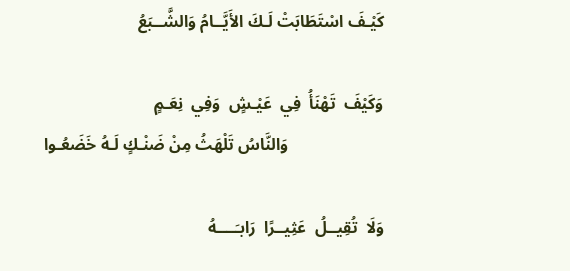كَيْـفَ اسْتَطَابَتْ لَـكَ الأَيَّــامُ وَالشَّــبَعُ

وَكَيْفَ  تَهْنَأُ  فِي  عَيْـشٍ  وَفِي  نِعَـمٍ
                       وَالنَّاسُ تَلْهَثُ مِنْ ضَنْـكٍ لَـهُ خَضَعُـوا

وَلَا  تُقِيــلُ  عَثِيــرًا  رَابـَــــهُ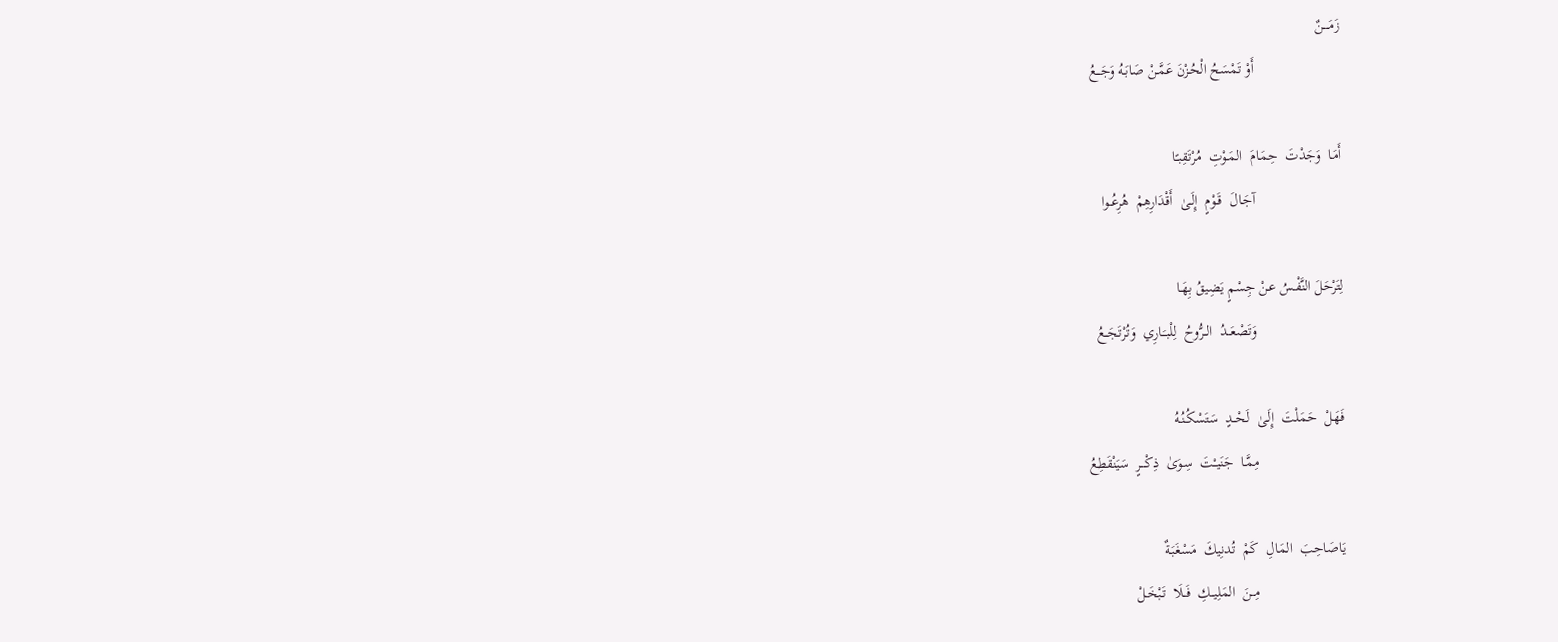زَمَــــنٌ
                       أَوْ تَمْسَحُ الْحُـزْنَ عَمَّـنْ صَابَـهُ وَجَـــعُ

أَمَـا  وَجَدْتَ  حِمَـامَ  المَـوْتِ  مُرْتَقِبـًا
                       آجَـالَ  قَـوْمٍ  إِلَـىٰ  أَقْدَارِهِمْ  هُرِعُــوا

لِتَرْحَلَ النَّفْـسُ عـنْ جِسْمٍ يَضِيقُ بِهَـا
                       وَتَصْعَــدُ  الــرُّوحُ  لِلْبـَـارِي  وَتُرْتَجَــعُ

فَهَـلْ  حَمَلْتَ  إِلَـىٰ  لَحْــدٍ  سَتَسْكُـنُـهُ
                       مِمَّـا  جَنَيـْتَ  سِـوَىٰ  ذِكْـــرٍ  سَيَنْقَطِعُ

يَاصَاحِبَ  المَالِ  كَمْ  تُدنِيكَ  مَسْغَبَةٌ
                       مِــنَ  المَلِيــكِ  فَــلَا  تَبْخَـلْ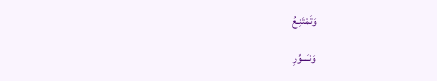وَتَمْتَنِـعُ

وَنـَـــوِّرِ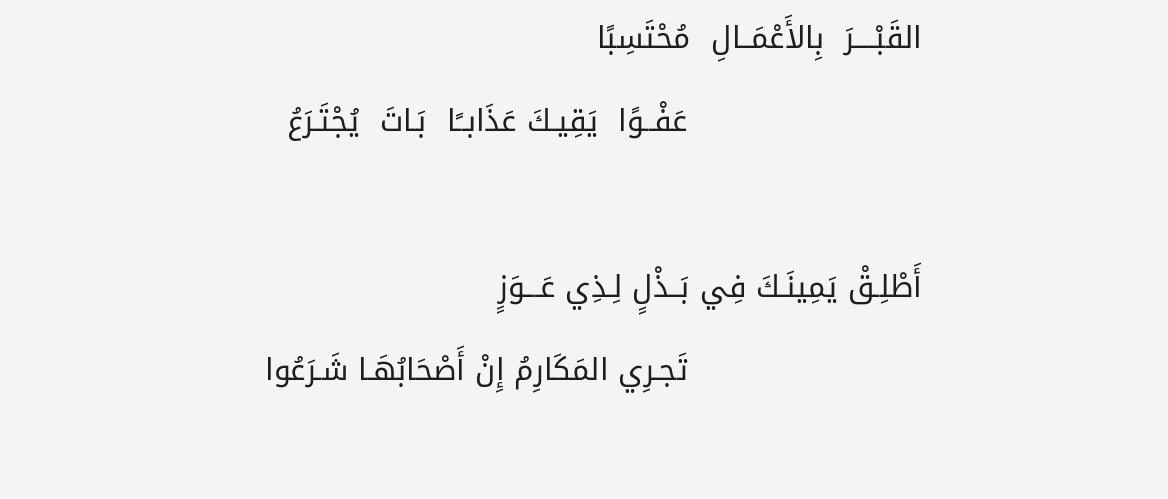القَبْــــرَ  بِالأَعْمَــالِ  مُحْتَسِبًا
                       عَفْــوًا  يَقِيـكَ عَذَابــًا  بَـاتَ  يُجْتَـرَعُ

أَطْلِـقْ يَمِينَـكَ فِي بَــذْلٍ لِـذِي عَـــوَزٍ
                       تَجـرِي المَكَارِمُ إِنْ أَصْحَابُهَـا شَـرَعُوا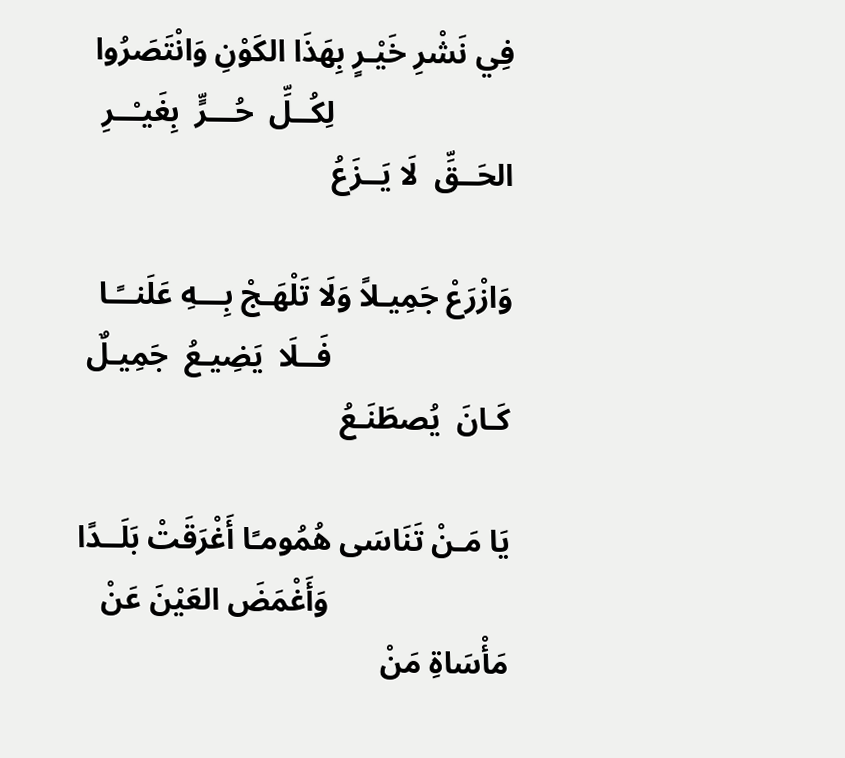فِي نَشْرِ خَيْـرٍ بِهَذَا الكَوْنِ وَانْتَصَرُوا
                       لِكُــلِّ  حُـــرٍّ  بِغَيـْــرِ  الحَــقِّ  لَا يَــزَعُ

وَازْرَعْ جَمِيـلاً وَلَا تَلْهَـجْ بِـــهِ عَلَنــًـا
                       فَــلَا  يَضِيـعُ  جَمِيـلٌ  كَـانَ  يُصطَنَـعُ

يَا مَـنْ تَنَاسَى هُمُومـًا أَغْرَقَتْ بَلَــدًا
                       وَأَغْمَضَ العَيْنَ عَنْ مَأْسَاةِ مَنْ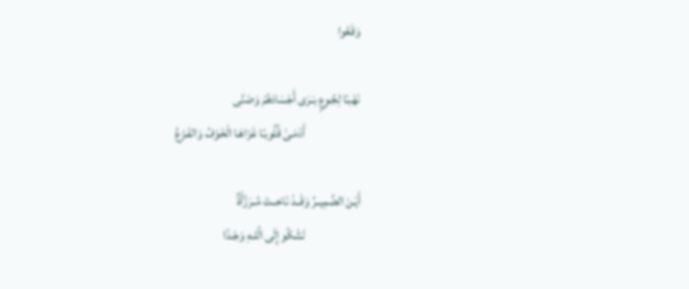وَقَعُوا

نَهْبـًا لِجُـوعٍ بـَـرَى أَجْسَادَهُمْ وَضَنًى
                       أَدْمَـىٰ قُلُوبـًا غَزَاهَـا الْخَوْفُ وَالفَـزَعُ

أَيْـنَ الضَّمِيــرُ وَقَــدْ نَاحَــتْ مُــرَزَّأَةٌ
                       تَشْكُو إِلَى الَّلـهِ وَجْـدًا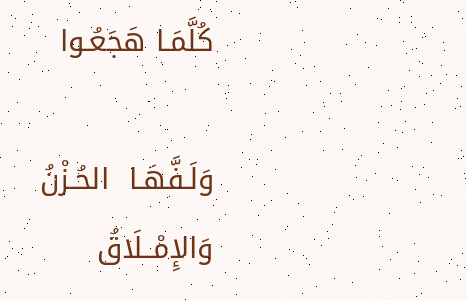كُلَّمَـا هَجَعُـوا

وَلَـفَّهَـا  الحُـزْنُ  وَالإِمْــلَاقُ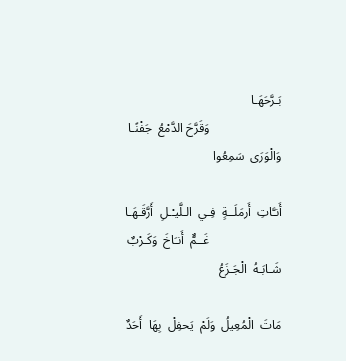بَـرَّحَهَـا
                       وَقَرَّحَ الدَّمْعُ  جَفْنًـا  وَالْوَرَى  سَمِعُوا

أَنـَّاتِ  أَرمَلَــةٍ  فِـي  الـلَّيـْـلِ  أَرَّقَـهَـا
                       غَــمٌّ  أَنـَاخَ  وَكَـرْبٌ  شَـابَـهُ  الْجَـزَعُ

مَاتَ  الْمُعِيلُ  وَلَمْ  يَحفِلْ  بِهَا  أَحَدٌ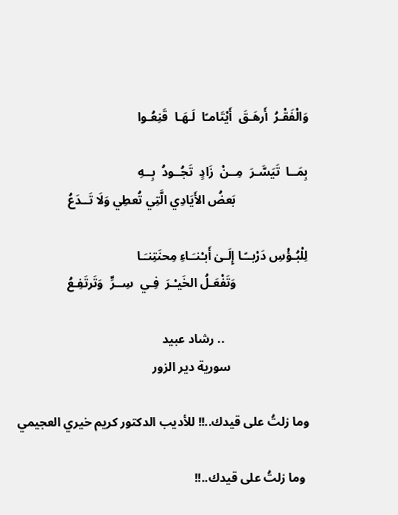وَالْفَقْـرُ  أَرهَـقَ  أَيْتَامـًا  لَـهَـا  قَنِعُـوا

بِمَــا  تَيَسَّـرَ  مِــنْ  زَادٍ  تَجُــودُ  بِــهِ
                       بَعضُ الأَيَادِي الَّتِي تُعطِي وَلَا تَــدَعُ

لِلْبُـؤْسِ دَرْبــًـا إِلَـىٰ أَبـْنـَـاءِ مِحنَتِنـَـا
                       وَتَفْعَـلُ الخَيـْـرَ  فِـي  سِــرٍّ  وَتَرتَفِـعُ

                           .. رشاد عبيد
                         سورية دير الزور

وما زلتُ على قيدك..!! للأديب الدكتور كريم خيري العجيمي

 وما زلتُ على قيدك..!!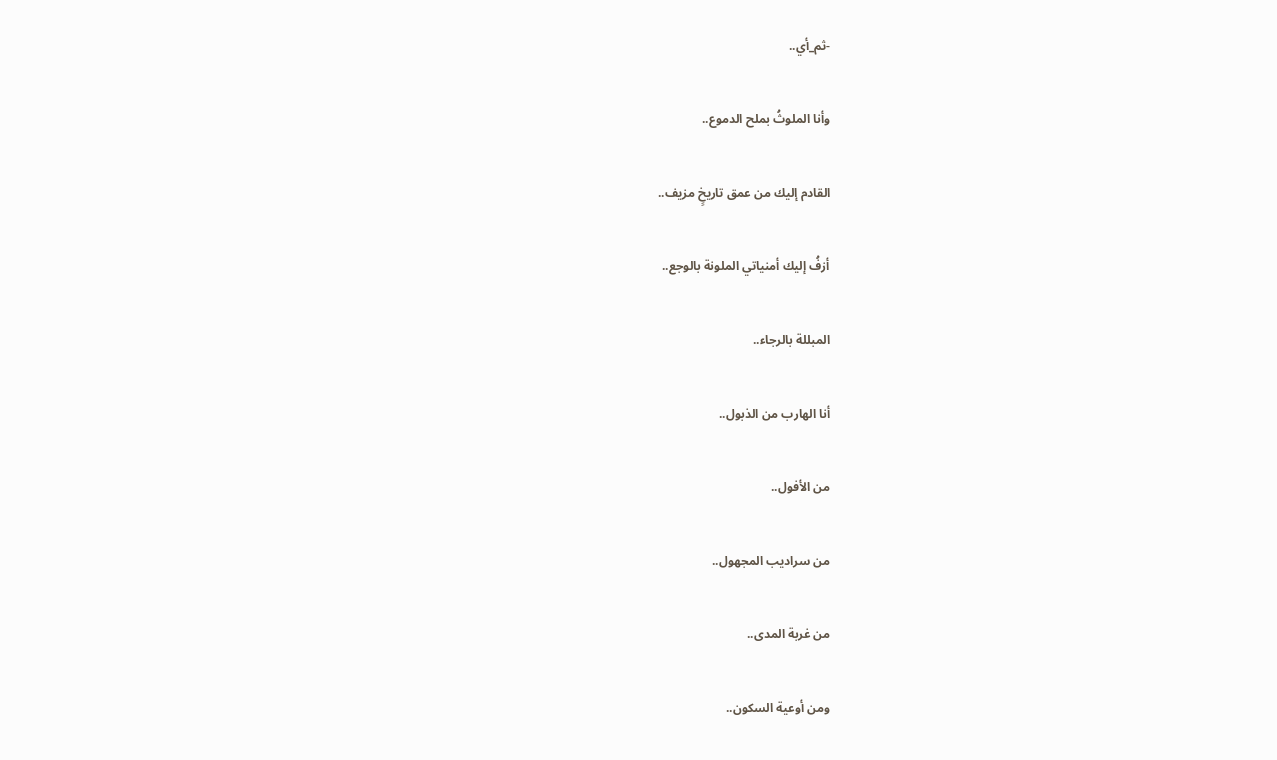-ثم_أي..

وأنا الملوثُ بملح الدموع..

القادم إليك من عمق تاريخٍ مزيف..

أزفُ إليك أمنياتي الملونة بالوجع..

المبللة بالرجاء..

أنا الهارب من الذبول..

من الأفول..

من سراديب المجهول..

من غربة المدى..

ومن أوعية السكون..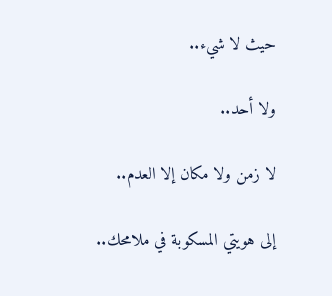حيث لا شيء..

ولا أحد..

لا زمن ولا مكان إلا العدم..

إلى هويتي المسكوبة في ملامحك..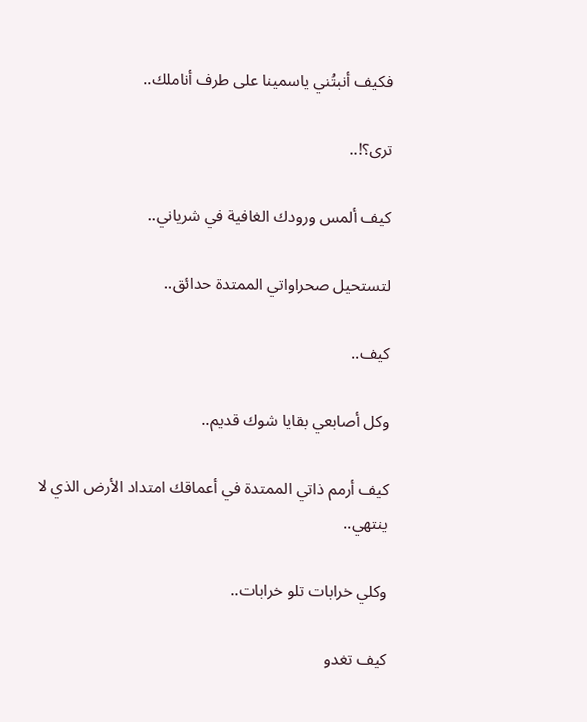فكيف أنبتُني ياسمينا على طرف أناملك..

ترى؟!..

كيف ألمس ورودك الغافية في شرياني..

لتستحيل صحراواتي الممتدة حدائق..

كيف..

وكل أصابعي بقايا شوك قديم..

كيف أرمم ذاتي الممتدة في أعماقك امتداد الأرض الذي لا ينتهي..

وكلي خرابات تلو خرابات..

كيف تغدو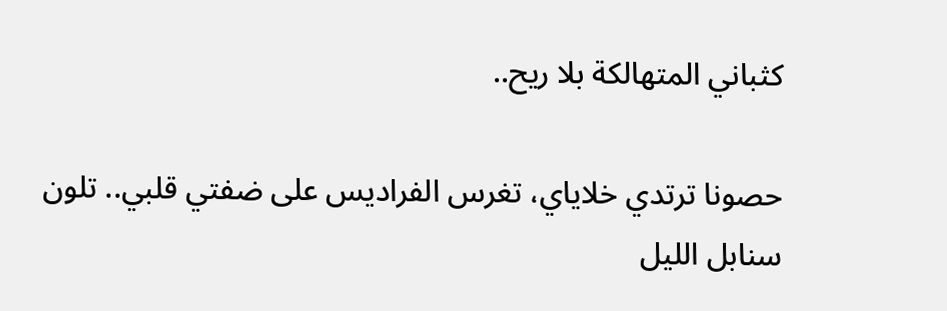كثباني المتهالكة بلا ريح..

حصونا ترتدي خلاياي، تغرس الفراديس على ضفتي قلبي.. تلون سنابل الليل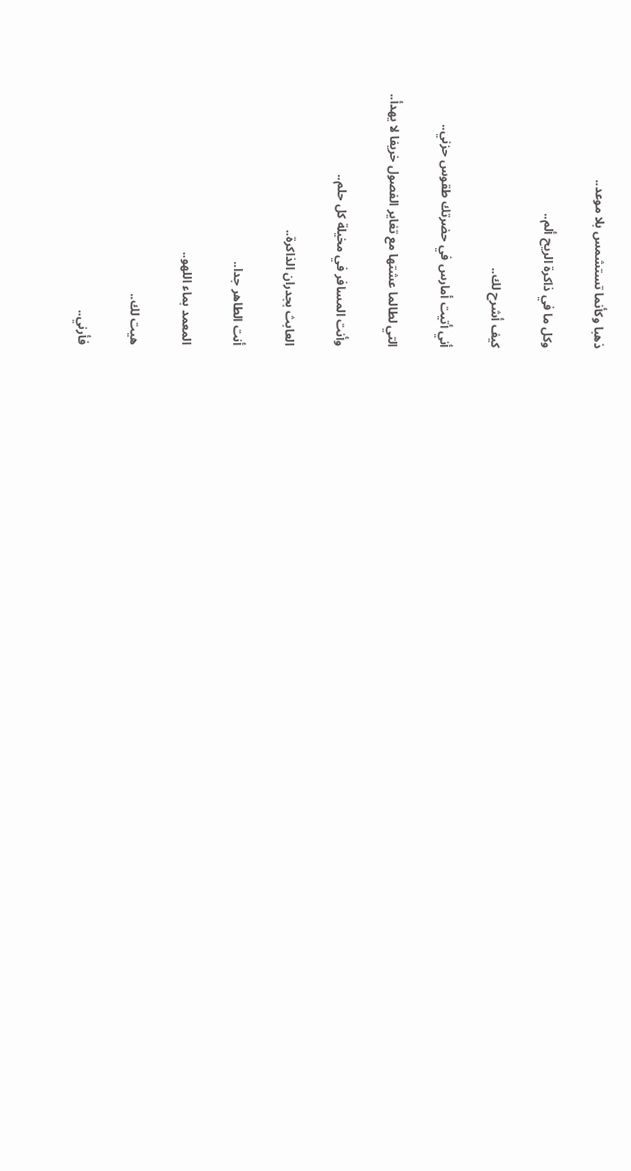ذهبا وكأنما تستشمس بلا موعد..

وكل ما في ذاكرة الريح ألم..

كيف أشرح لك..

أني أتيت أمارس في حضرتك طقوس حزني..

التي لطالما عشتها مع تغاير الفصول خريفا لا يهدأ..

وأنت المسافر في مخيلة كل حلم..

العابث بجدران الذاكرة..

أنت الطاهر جدا..

المعمد بماء اللهو..

هيت لك..

فأرني..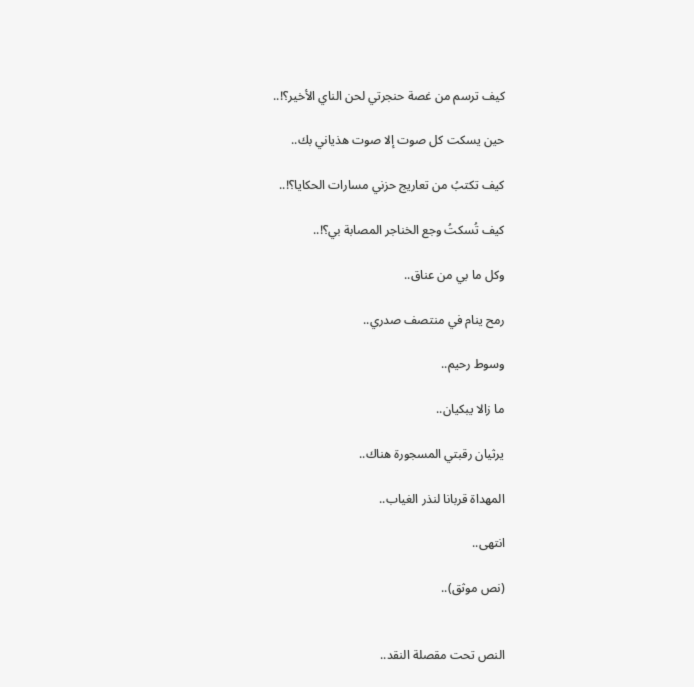كيف ترسم من غصة حنجرتي لحن الناي الأخير؟!..

حين يسكت كل صوت إلا صوت هذياني بك..

كيف تكتبُ من تعاريج حزني مسارات الحكايا؟!..

كيف تُسكتُ وجع الخناجر المصابة بي؟!..

وكل ما بي من عناق..

رمح ينام في منتصف صدري..

وسوط رحيم..

ما زالا يبكيان..

يرثيان رقبتي المسجورة هناك..

المهداة قربانا لنذر الغياب..

انتهى..

(نص موثق)..


النص تحت مقصلة النقد..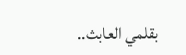بقلمي العابث..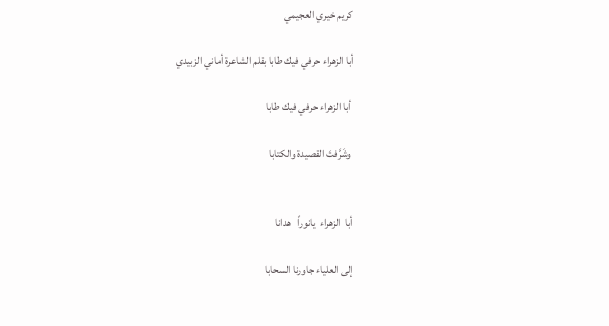كريم خيري العجيمي

أبا الزهراء حرفي فيك طابا بقلم الشاعرة أماني الزبيدي

 أبا الزهراء حرفي فيك طابا

 وشَرَّفتَ القصيدة والكتابا


أبا  الزهراء  يانوراً   هدانا

إلى العلياء جاورنا السحابا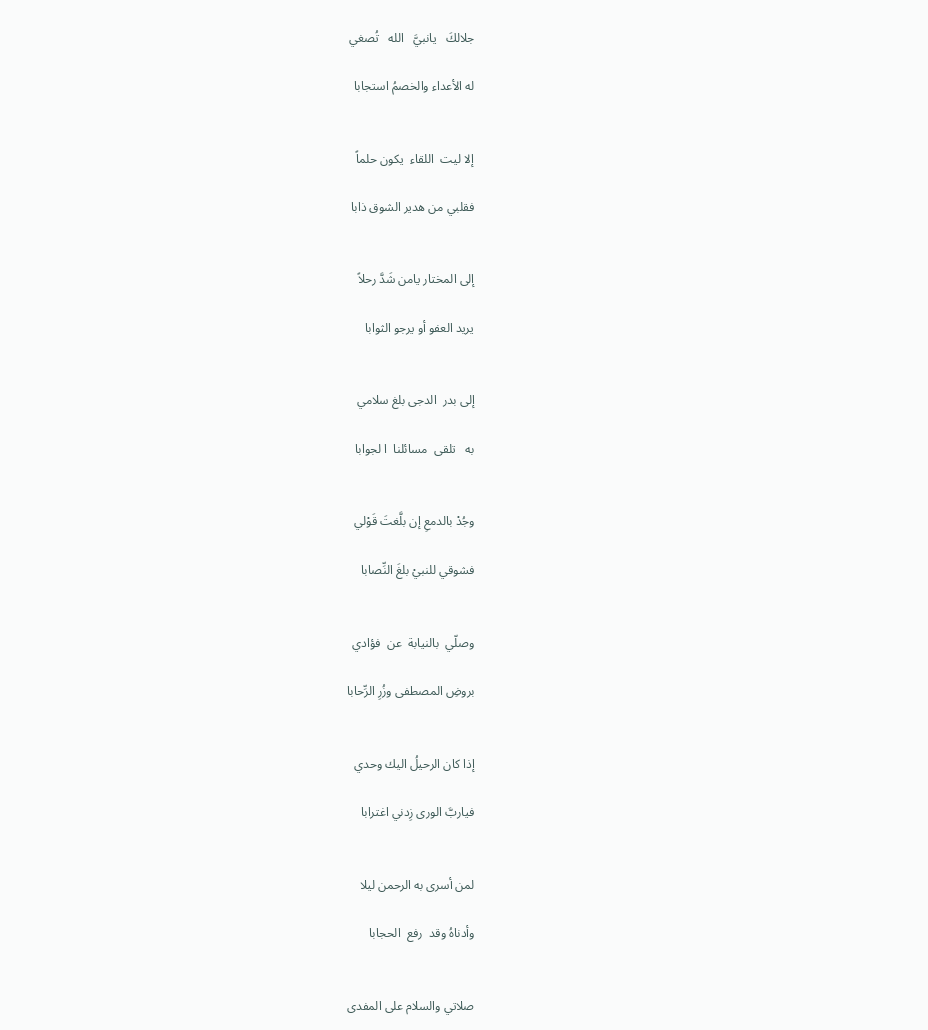جلالكَ   يانبيَّ   الله   تُصغي

له الأعداء والخصمُ استجابا


إلا ليت  اللقاء  يكون حلماً

فقلبي من هدير الشوق ذابا


إلى المختار يامن شَدَّ رحلاً

يريد العفو أو يرجو الثوابا


إلى بدر  الدجى بلغ سلامي

به   تلقى  مسائلنا  ا لجوابا


وجُدْ بالدمعِ إن بلَّغتَ قَوْلي

فشوقي للنبيْ بلغَ النِّصابا


وصلّي  بالنيابة  عن  فؤادي

بروضِ المصطفى وزُرِ الرِّحابا


إذا كان الرحيلُ اليك وحدي

فياربَّ الورى زِدني اغترابا


لمن أسرى به الرحمن ليلا

وأدناهُ وقد  رفع  الحجابا


صلاتي والسلام على المفدى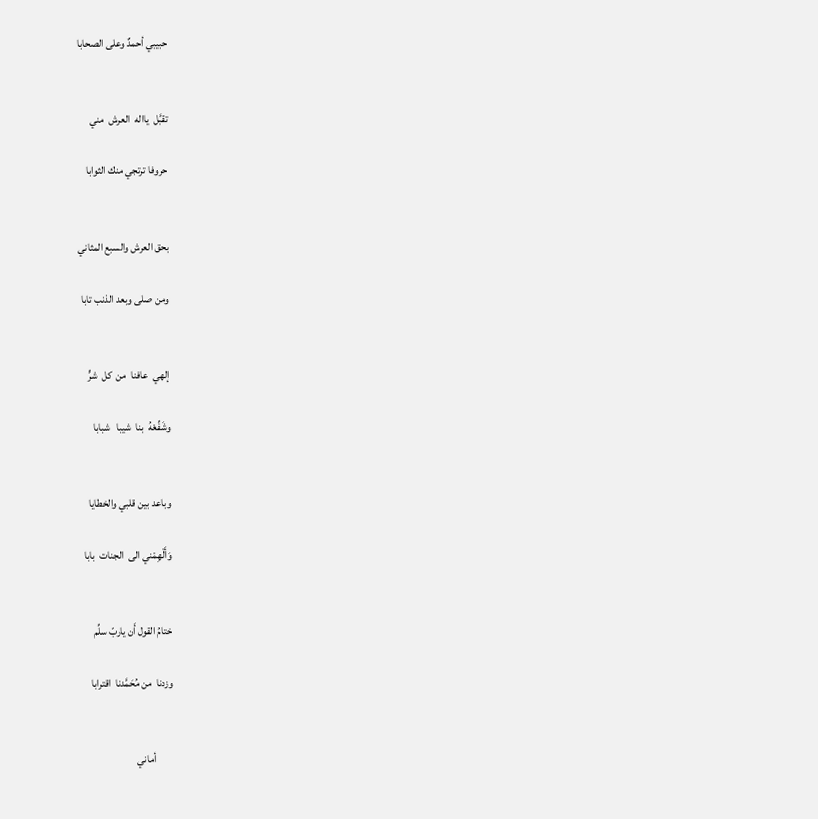حبيبي أحمدٌ وعلى الصحابا


تقبَّل  يااله  العرش  مني

حروفا ترتجي منك الثوابا


بحق العرش والسبع المثاني

ومن صلى وبعد الذنب تابا


إلهي  عافنا  من  كل  شرٍّ

وشَفِّعْهُ  بنا  شيبا   شبابا


وباعد بين قلبي والخطايا

وَأَلْهِمْني الى  الجنات  بابا


ختامُ القول أَن ياربّ سلِّم

وزدنا  من مُحَمَّدنا  اقترابا


        أماني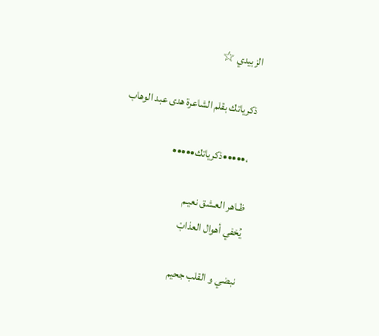الزبيدي ☆

ذكرياتك بقلم الشاعرة هدى عبد الوهاب

 ،•••••ذكرياتك•••••

ظـاهر العـشق نعيـم
يُخفي أهوال العذابْ

نبضي و القلب جحيم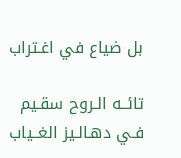بل ضياع في اغـتراب

تائــه الـروح سقـيم
فـي دهـالـيز الغــياب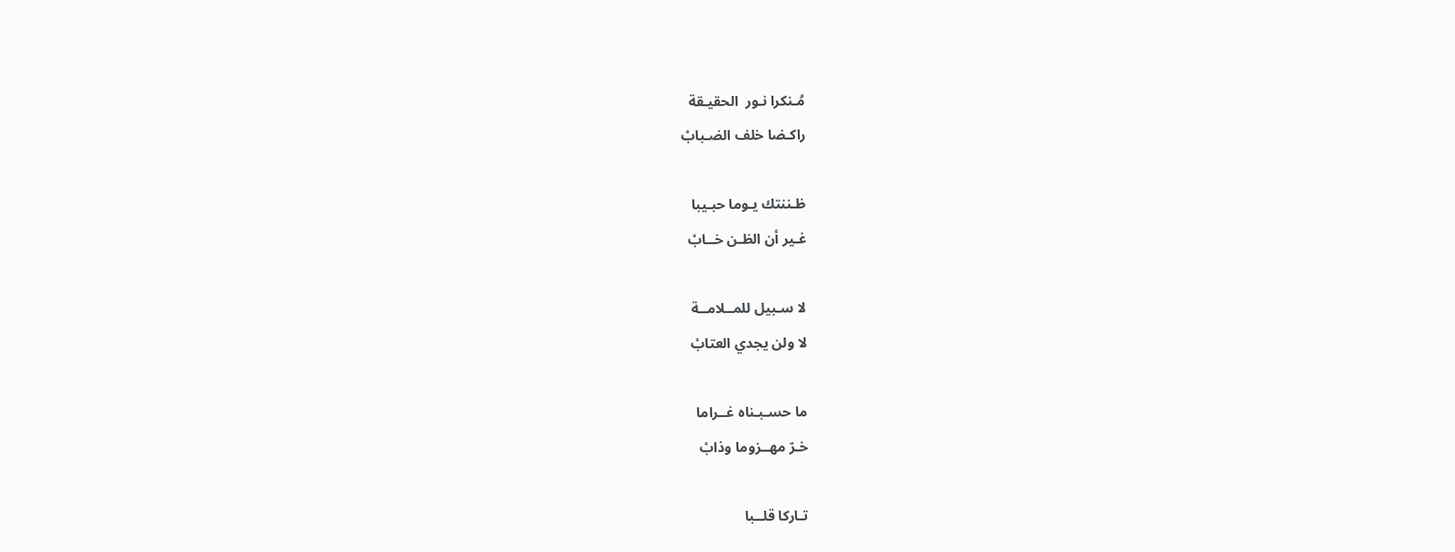مُـنكرا نـور  الحقيـقة
راكـضا خلف الضـبابْ

ظـننتك يـوما حبـيبا
غـير أن الظـن خــابْ

لا سـبيل للمــلامــة
لا ولن يجدي العتابْ

ما حسـبـناه غــراما
خـرّ مهــزوما وذابْ

تـاركا قلــبا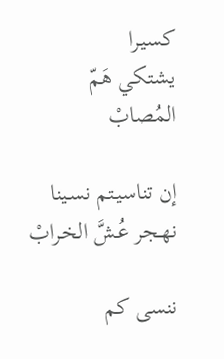كسيـرا
يشتكي هَمّ المُصابْ

إن تناسيـتم نسـينا
نهـجر عُـشَّ الخـرابْ

ننسى كم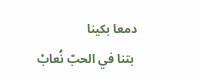دمعا بكينا
 بتنا في الحبّ نُعابْ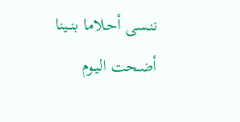ننـسى أحـلاما بنــينا
أضـحت اليـوم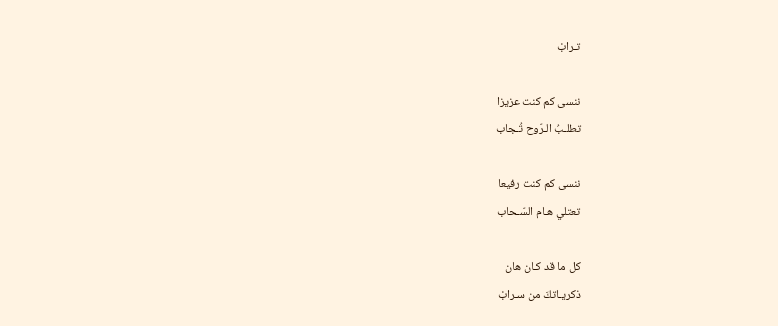تـرابْ

ننسى كم كنت عزيزا
تطلـبُ الـرّوح تُـجاب

ننسى كم كنت رفيعا
تعتلي هـام السّـحاب

كل ما قد كـان هان
ذكريـاتكَ من سـرابْ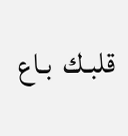قلبـك  بـاع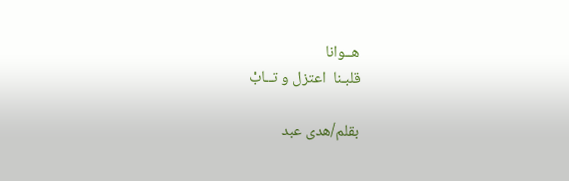هــوانا
قلبـنا  اعتزل و تــابْ

بقلم/هدى عبد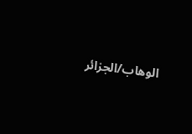الوهاب/الجزائر